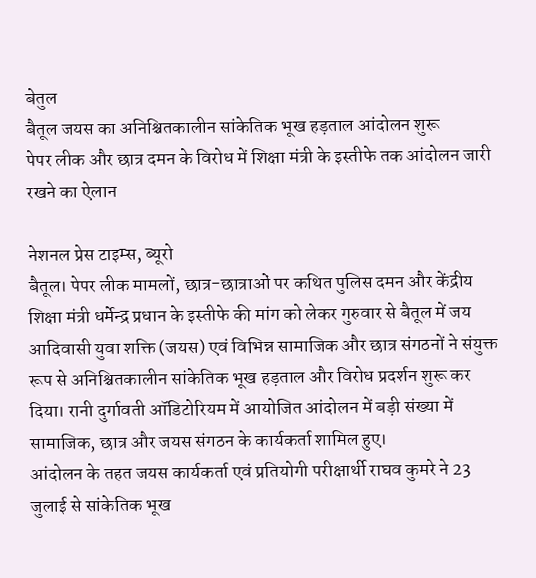बेतुल
बैतूल जयस का अनिश्चितकालीन सांकेतिक भूख हड़ताल आंदोलन शुरू
पेपर लीक और छात्र दमन के विरोध में शिक्षा मंत्री के इस्तीफे तक आंदोलन जारी रखने का ऐलान

नेशनल प्रेस टाइम्स, ब्यूरो
बैतूल। पेपर लीक मामलों, छात्र-छात्राओं पर कथित पुलिस दमन और केंद्रीय शिक्षा मंत्री धर्मेन्द्र प्रधान के इस्तीफे की मांग को लेकर गुरुवार से बैतूल में जय आदिवासी युवा शक्ति (जयस) एवं विभिन्न सामाजिक और छात्र संगठनों ने संयुक्त रूप से अनिश्चितकालीन सांकेतिक भूख हड़ताल और विरोध प्रदर्शन शुरू कर दिया। रानी दुर्गावती ऑडिटोरियम में आयोजित आंदोलन में बड़ी संख्या में सामाजिक, छात्र और जयस संगठन के कार्यकर्ता शामिल हुए।
आंदोलन के तहत जयस कार्यकर्ता एवं प्रतियोगी परीक्षार्थी राघव कुमरे ने 23 जुलाई से सांकेतिक भूख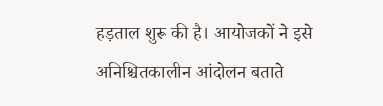हड़ताल शुरू की है। आयोजकों ने इसे अनिश्चितकालीन आंदोलन बताते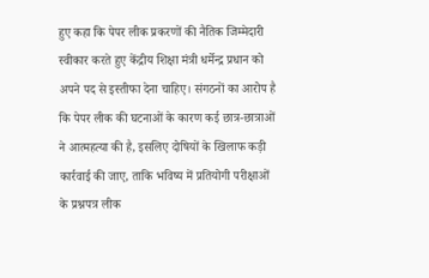हुए कहा कि पेपर लीक प्रकरणों की नैतिक जिम्मेदारी स्वीकार करते हुए केंद्रीय शिक्षा मंत्री धर्मेन्द्र प्रधान को अपने पद से इस्तीफा देना चाहिए। संगठनों का आरोप है कि पेपर लीक की घटनाओं के कारण कई छात्र-छात्राओं ने आत्महत्या की है, इसलिए दोषियों के खिलाफ कड़ी कार्रवाई की जाए, ताकि भविष्य में प्रतियोगी परीक्षाओं के प्रश्नपत्र लीक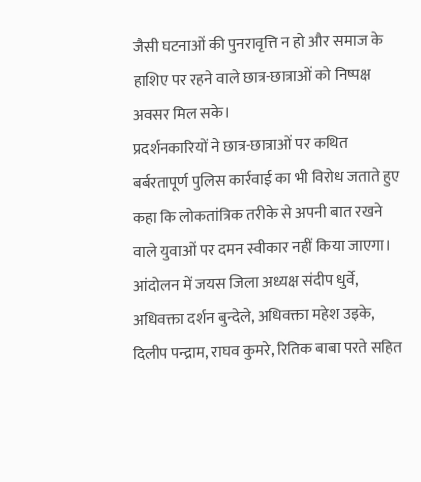जैसी घटनाओं की पुनरावृत्ति न हो और समाज के हाशिए पर रहने वाले छात्र-छात्राओं को निष्पक्ष अवसर मिल सके।
प्रदर्शनकारियों ने छात्र-छात्राओं पर कथित बर्बरतापूर्ण पुलिस कार्रवाई का भी विरोध जताते हुए कहा कि लोकतांत्रिक तरीके से अपनी बात रखने वाले युवाओं पर दमन स्वीकार नहीं किया जाएगा। आंदोलन में जयस जिला अध्यक्ष संदीप धुर्वे, अधिवक्ता दर्शन बुन्देले, अधिवक्ता महेश उइके, दिलीप पन्द्राम, राघव कुमरे, रितिक बाबा परते सहित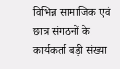विभिन्न सामाजिक एवं छात्र संगठनों के कार्यकर्ता बड़ी संख्या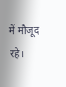में मौजूद रहे।